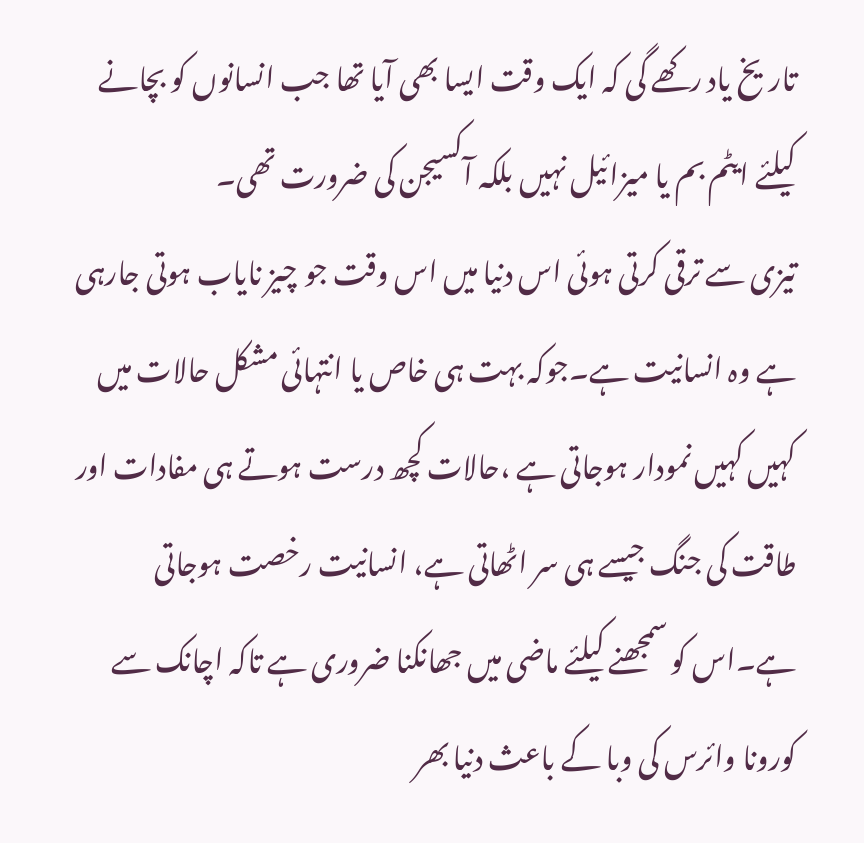تاریخ یاد رکھے گی کہ ایک وقت ایسا بھی آیا تھا جب انسانوں کو بچانے کیلئے ایٹم بم یا میزائیل نہیں بلکہ آکسیجن کی ضرورت تھی۔
تیزی سے ترقی کرتی ہوئی اس دنیا میں اس وقت جو چیز نایاب ہوتی جارہی ہے وہ انسانیت ہے۔جوکہ بہت ہی خاص یا انتہائی مشکل حالات میں کہیں کہیں نمودار ہوجاتی ہے ،حالات کچھ درست ہوتے ہی مفادات اور طاقت کی جنگ جیسے ہی سر اٹھاتی ہے، انسانیت رخصت ہوجاتی ہے۔اس کو سمجھنے کیلئے ماضی میں جھانکنا ضروری ہے تاکہ اچانک سے کورونا وائرس کی وبا کے باعث دنیا بھر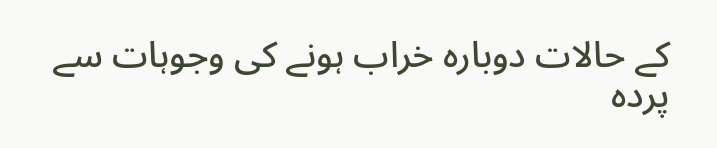کے حالات دوبارہ خراب ہونے کی وجوہات سے پردہ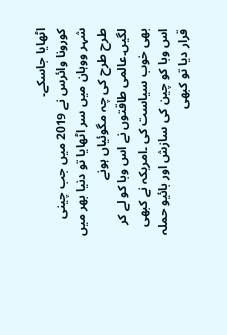اٹھایا جاسکے۔
کورونا وائرس نے 2019 میں جب چینی شہر ووہان میں سر اٹھایا تو دنیا بھر میں طرح طرح کی چہ مگوئیاں ہونے لگیں۔عالمی طاقتوں نے اس وبا کو لے کر بھی خوب سیاست کی ۔امریکہ نے کبھی اس وبا کو چین کی سازش اور بائیو حملہ قرار دیا تو کبھی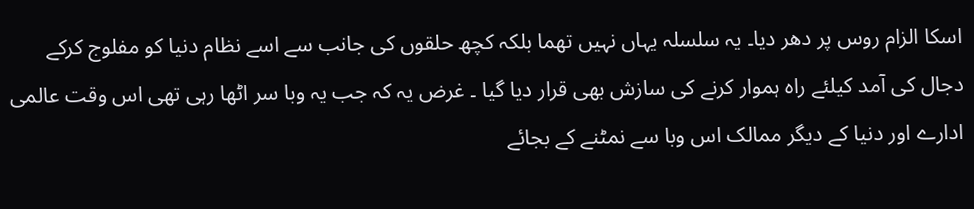اسکا الزام روس پر دھر دیا۔ یہ سلسلہ یہاں نہیں تھما بلکہ کچھ حلقوں کی جانب سے اسے نظام دنیا کو مفلوج کرکے دجال کی آمد کیلئے راہ ہموار کرنے کی سازش بھی قرار دیا گیا ۔ غرض یہ کہ جب یہ وبا سر اٹھا رہی تھی اس وقت عالمی ادارے اور دنیا کے دیگر ممالک اس وبا سے نمٹنے کے بجائے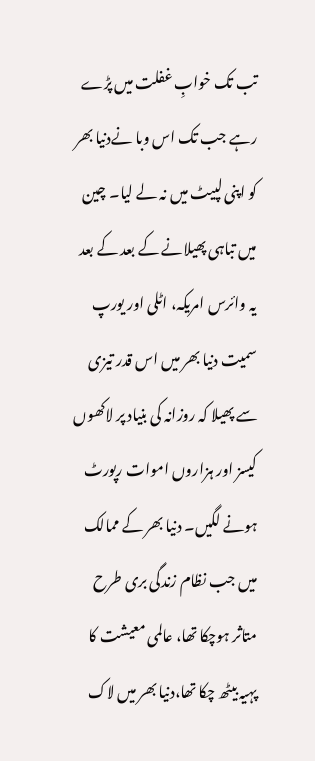تب تک خوابِ غفلت میں پڑے رہے جب تک اس وبا نےدنیا بھر کو اپنی لپیٹ میں نہ لے لیا۔ چین میں تباہی پھیلانے کے بعد کے بعد یہ وائرس امریکہ، اٹلی اور یورپ سمیت دنیا بھر میں اس قدر تیزی سے پھیلا کہ روزانہ کی بنیاد پر لاکھوں کیسز اور ہزاروں اموات رپورٹ ہونے لگیں۔ دنیا بھر کے ممالک میں جب نظام زندگی بری طرح متاثر ہوچکا تھا، عالمی معیشت کا پہیہ بیٹھ چکا تھا،دنیا بھر میں لاک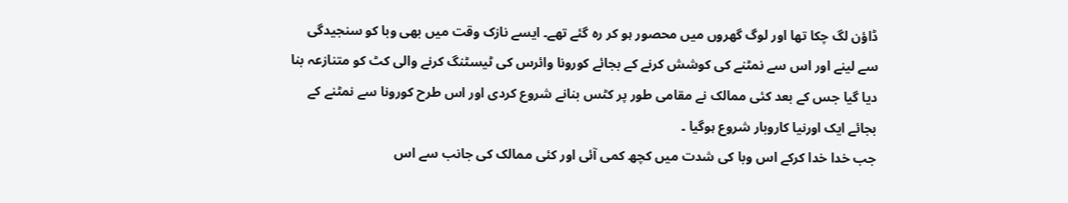ڈاؤن لگ چکا تھا اور لوگ گھروں میں محصور ہو کر رہ گئے تھے۔ ایسے نازک وقت میں بھی وبا کو سنجیدگی سے لینے اور اس سے نمٹنے کی کوشش کرنے کے بجائے کورونا وائرس کی ٹیسٹنگ کرنے والی کٹ کو متنازعہ بنا دیا گیا جس کے بعد کئی ممالک نے مقامی طور پر کٹس بنانے شروع کردی اور اس طرح کورونا سے نمٹنے کے بجائے ایک اورنیا کاروبار شروع ہوگیا ۔
جب خدا خدا کرکے اس وبا کی شدت میں کچھ کمی آئی اور کئی ممالک کی جانب سے اس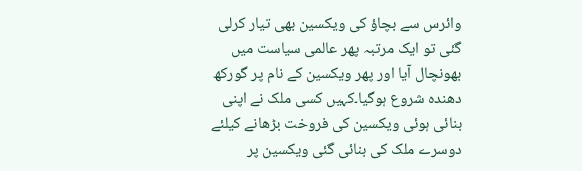وائرس سے بچاؤ کی ویکسین بھی تیار کرلی گئی تو ایک مرتبہ پھر عالمی سیاست میں بھونچال آیا اور پھر ویکسین کے نام پر گورکھ دھندہ شروع ہوگیا۔کہیں کسی ملک نے اپنی بنائی ہوئی ویکسین کی فروخت بڑھانے کیلئے دوسرے ملک کی بنائی گئی ویکسین پر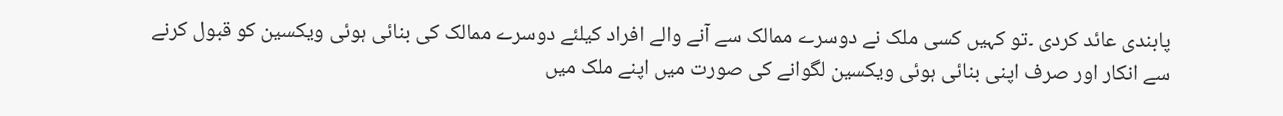پابندی عائد کردی ۔تو کہیں کسی ملک نے دوسرے ممالک سے آنے والے افراد کیلئے دوسرے ممالک کی بنائی ہوئی ویکسین کو قبول کرنے سے انکار اور صرف اپنی بنائی ہوئی ویکسین لگوانے کی صورت میں اپنے ملک میں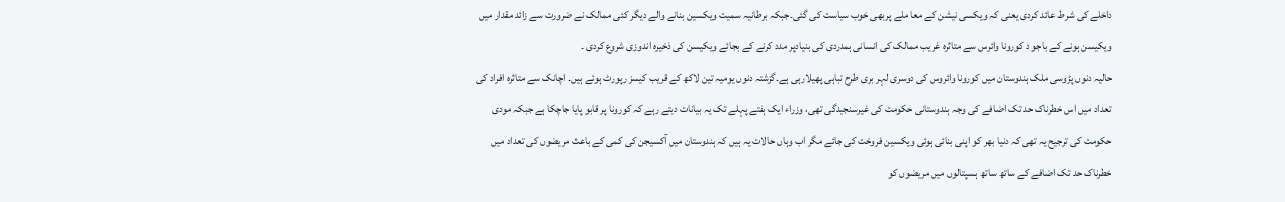داخلے کی شرط عائد کردی یعنی کہ ویکسی نیشن کے معا ملے پربھی خوب سیاست کی گئی۔جبکہ برطانیہ سمیت ویکسین بنانے والے دیگر کئی ممالک نے ضرورت سے زائد مقدار میں ویکیسن ہونے کے باجو د کورونا وائرس سے متاثرہ غریب ممالک کی انسانی ہمدردی کی بنیادپر مدد کرنے کے بجائے ویکیسن کی ذخیرہ اندوزی شروع کردی ۔
حالیہ دنوں پڑوسی ملک ہندوستان میں کورونا وائروس کی دوسری لہر بری طرح تباہی پھیلارہی ہے۔گزشتہ دنوں یومیہ تین لاکھ کے قریب کیسز رپورٹ ہوئے ہیں۔ اچانک سے متاثرہ افراد کی تعداد میں اس خطرناک حد تک اضافے کی وجہ ہندوستانی حکومت کی غیرسنجیدگی تھی، وزراء ایک ہفتے پہلے تک یہ بیانات دیتے رہے کہ کورونا پر قابو پایا جاچکا ہے جبکہ مودی حکومت کی ترجیح یہ تھی کہ دنیا بھر کو اپنی بنائی ہوئی ویکسین فروخت کی جائے مگر اب وہاں حالات یہ ہیں کہ ہندوستان میں آکسیجن کی کمی کے باعث مریضوں کی تعداد میں خطرناک حد تک اضافے کے ساتھ ساتھ ہسپتالوں میں مریضوں کو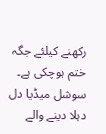رکھنے کیلئے جگہ ختم ہوچکی ہے۔ سوشل میڈیا دل دہلا دینے والے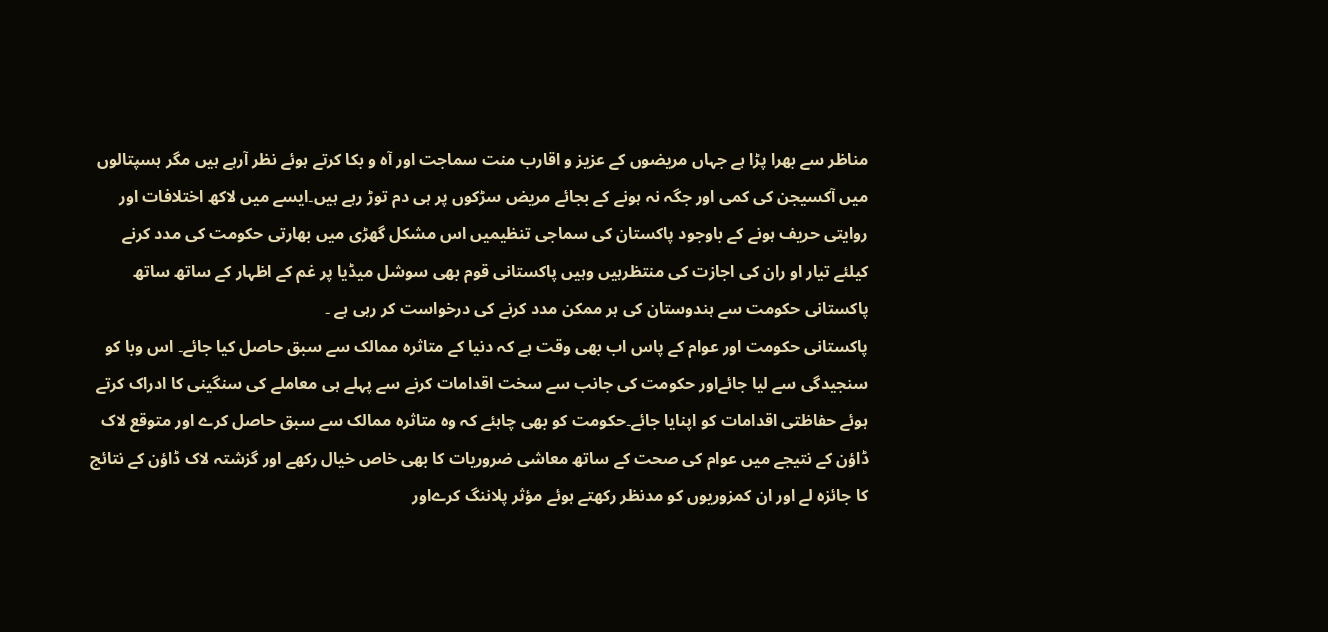مناظر سے بھرا پڑا ہے جہاں مریضوں کے عزیز و اقارب منت سماجت اور آہ و بکا کرتے ہوئے نظر آرہے ہیں مگر ہسپتالوں میں آکسیجن کی کمی اور جگہ نہ ہونے کے بجائے مریض سڑکوں پر ہی دم توڑ رہے ہیں۔ایسے میں لاکھ اختلافات اور روایتی حریف ہونے کے باوجود پاکستان کی سماجی تنظیمیں اس مشکل گھڑی میں بھارتی حکومت کی مدد کرنے کیلئے تیار او ران کی اجازت کی منتظرہیں وہیں پاکستانی قوم بھی سوشل میڈیا پر غم کے اظہار کے ساتھ ساتھ پاکستانی حکومت سے ہندوستان کی ہر ممکن مدد کرنے کی درخواست کر رہی ہے ۔
پاکستانی حکومت اور عوام کے پاس اب بھی وقت ہے کہ دنیا کے متاثرہ ممالک سے سبق حاصل کیا جائے۔ اس وبا کو سنجیدگی سے لیا جائےاور حکومت کی جانب سے سخت اقدامات کرنے سے پہلے ہی معاملے کی سنگینی کا ادراک کرتے ہوئے حفاظتی اقدامات کو اپنایا جائے۔حکومت کو بھی چاہئے کہ وہ متاثرہ ممالک سے سبق حاصل کرے اور متوقع لاک ڈاؤن کے نتیجے میں عوام کی صحت کے ساتھ معاشی ضروریات کا بھی خاص خیال رکھے اور گزشتہ لاک ڈاؤن کے نتائج کا جائزہ لے اور ان کمزوریوں کو مدنظر رکھتے ہوئے مؤثر پلاننگ کرےاور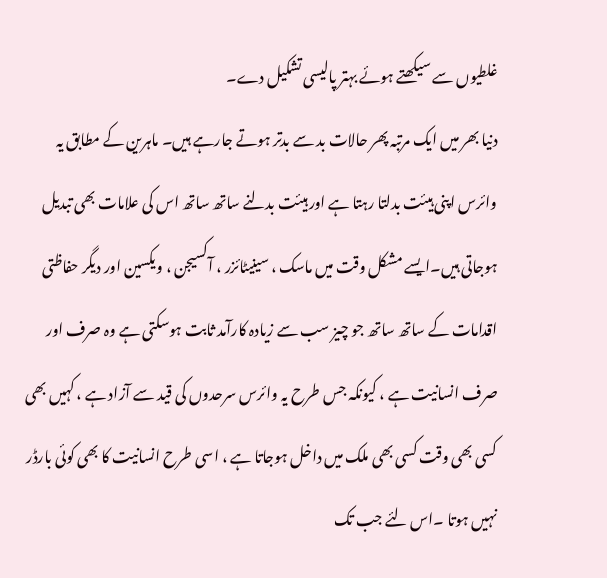غلطیوں سے سیکھتے ہوئے بہتر پالیسی تشکیل دے۔
دنیا بھر میں ایک مرتبہ پھر حالات بد سے بدتر ہوتے جارہے ہیں۔ ماہرین کے مطابق یہ وائرس اپنی ہیئت بدلتا رہتا ہے اور ہیئت بدلنے ساتھ ساتھ اس کی علامات بھی تبدیل ہوجاتی ہیں۔ایسے مشکل وقت میں ماسک ، سینیٹائزر ، آکسیجن ، ویکسین اور دیگر حفاظتی اقدامات کے ساتھ ساتھ جو چیز سب سے زیادہ کارآمد ثابت ہوسکتی ہے وہ صرف اور صرف انسانیت ہے ، کیونکہ جس طرح یہ وائرس سرحدوں کی قید سے آزاد ہے ، کہیں بھی کسی بھی وقت کسی بھی ملک میں داخل ہوجاتا ہے ، اسی طرح انسانیت کا بھی کوئی بارڈر نہیں ہوتا ۔اس لئے جب تک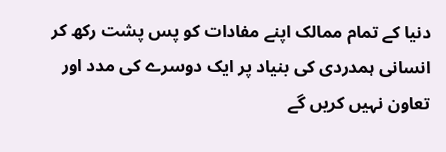دنیا کے تمام ممالک اپنے مفادات کو پس پشت رکھ کر انسانی ہمدردی کی بنیاد پر ایک دوسرے کی مدد اور تعاون نہیں کریں گے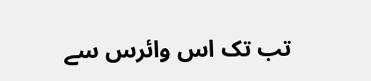تب تک اس وائرس سے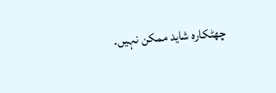چھٹکارہ شاید ممکن نہیں۔